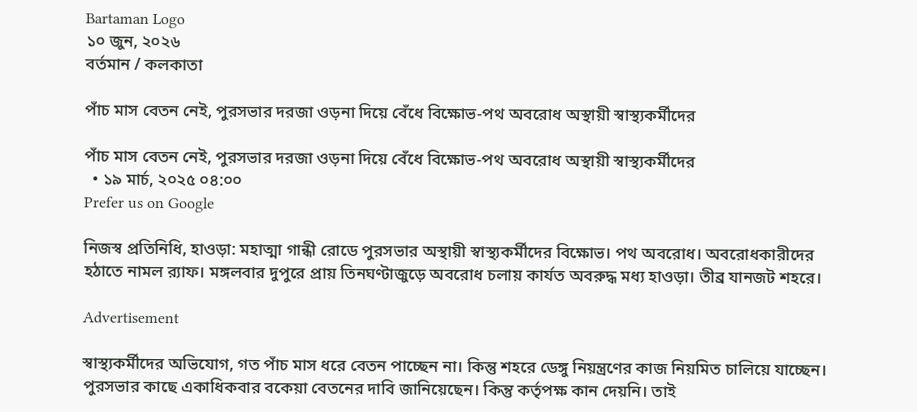Bartaman Logo
১০ জুন, ২০২৬
বর্তমান / কলকাতা

পাঁচ মাস বেতন নেই, পুরসভার দরজা ওড়না দিয়ে বেঁধে বিক্ষোভ-পথ অবরোধ অস্থায়ী স্বাস্থ্যকর্মীদের

পাঁচ মাস বেতন নেই, পুরসভার দরজা ওড়না দিয়ে বেঁধে বিক্ষোভ-পথ অবরোধ অস্থায়ী স্বাস্থ্যকর্মীদের
  • ১৯ মার্চ, ২০২৫ ০৪:০০
Prefer us on Google

নিজস্ব প্রতিনিধি, হাওড়া: মহাত্মা গান্ধী রোডে পুরসভার অস্থায়ী স্বাস্থ্যকর্মীদের বিক্ষোভ। পথ অবরোধ। অবরোধকারীদের হঠাতে নামল র‌্যাফ। মঙ্গলবার দুপুরে প্রায় তিনঘণ্টাজুড়ে অবরোধ চলায় কার্যত অবরুদ্ধ মধ্য হাওড়া। তীব্র যানজট শহরে।

Advertisement

স্বাস্থ্যকর্মীদের অভিযোগ, গত পাঁচ মাস ধরে বেতন পাচ্ছেন না। কিন্তু শহরে ডেঙ্গু নিয়ন্ত্রণের কাজ নিয়মিত চালিয়ে যাচ্ছেন। পুরসভার কাছে একাধিকবার বকেয়া বেতনের দাবি জানিয়েছেন। কিন্তু কর্তৃপক্ষ কান দেয়নি। তাই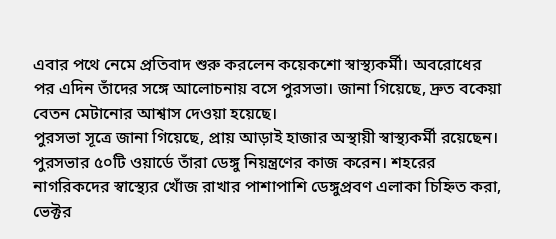এবার পথে নেমে প্রতিবাদ শুরু করলেন কয়েকশো স্বাস্থ্যকর্মী। অবরোধের পর এদিন তাঁদের সঙ্গে আলোচনায় বসে পুরসভা। জানা গিয়েছে, দ্রুত বকেয়া বেতন মেটানোর আশ্বাস দেওয়া হয়েছে।
পুরসভা সূত্রে জানা গিয়েছে, প্রায় আড়াই হাজার অস্থায়ী স্বাস্থ্যকর্মী রয়েছেন। পুরসভার ৫০টি ওয়ার্ডে তাঁরা ডেঙ্গু নিয়ন্ত্রণের কাজ করেন। শহরের নাগরিকদের স্বাস্থ্যের খোঁজ রাখার পাশাপাশি ডেঙ্গুপ্রবণ এলাকা চিহ্নিত করা, ভেক্টর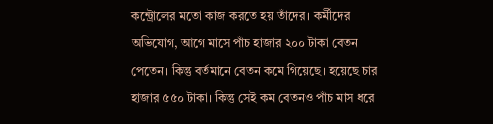কন্ট্রোলের মতো কাজ করতে হয় তাঁদের। কর্মীদের অভিযোগ, আগে মাসে পাঁচ হাজার ২০০ টাকা বেতন পেতেন। কিন্তু বর্তমানে বেতন কমে গিয়েছে। হয়েছে চার হাজার ৫৫০ টাকা। কিন্তু সেই কম বেতনও পাঁচ মাস ধরে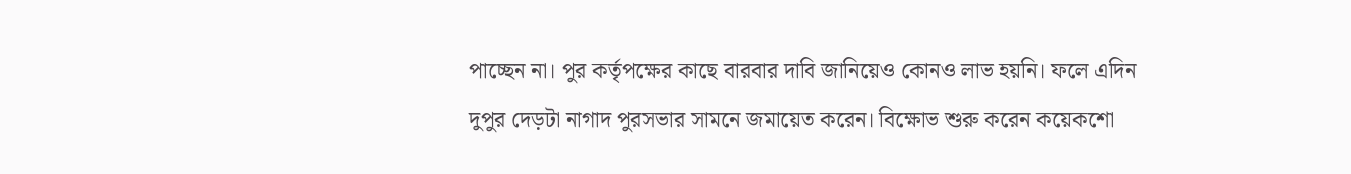পাচ্ছেন না। পুর কর্তৃপক্ষের কাছে বারবার দাবি জানিয়েও কোনও লাভ হয়নি। ফলে এদিন দুপুর দেড়টা নাগাদ পুরসভার সামনে জমায়েত করেন। বিক্ষোভ শুরু করেন কয়েকশো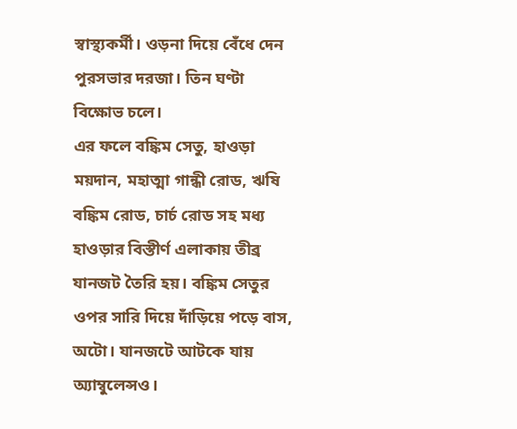স্বাস্থ্যকর্মী। ওড়না দিয়ে বেঁধে দেন পুরসভার দরজা। তিন ঘণ্টা বিক্ষোভ চলে।
এর ফলে বঙ্কিম সেতু, হাওড়া ময়দান, মহাত্মা গান্ধী রোড, ঋষি বঙ্কিম রোড, চার্চ রোড সহ মধ্য হাওড়ার বিস্তীর্ণ এলাকায় তীব্র যানজট তৈরি হয়। বঙ্কিম সেতুর ওপর সারি দিয়ে দাঁড়িয়ে পড়ে বাস, অটো। যানজটে আটকে যায় অ্যাম্বুলেন্সও।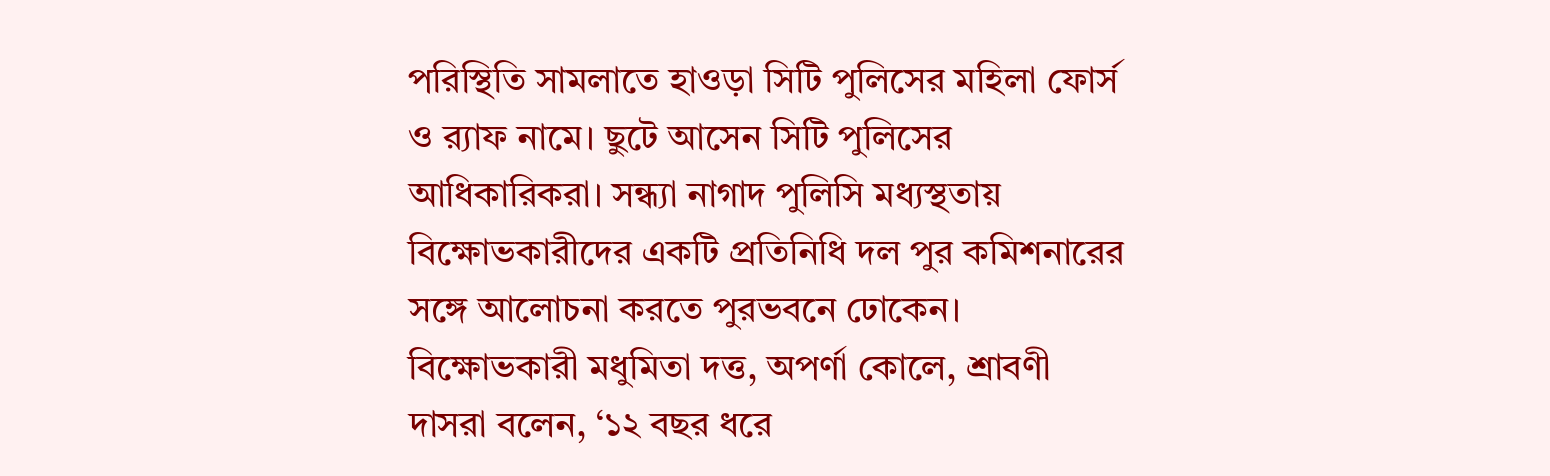পরিস্থিতি সামলাতে হাওড়া সিটি পুলিসের মহিলা ফোর্স ও র‍্যাফ নামে। ছুটে আসেন সিটি পুলিসের আধিকারিকরা। সন্ধ্যা নাগাদ পুলিসি মধ্যস্থতায় বিক্ষোভকারীদের একটি প্রতিনিধি দল পুর কমিশনারের সঙ্গে আলোচনা করতে পুরভবনে ঢোকেন। বিক্ষোভকারী মধুমিতা দত্ত, অপর্ণা কোলে, শ্রাবণী দাসরা বলেন, ‘১২ বছর ধরে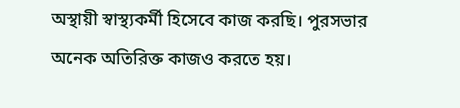অস্থায়ী স্বাস্থ্যকর্মী হিসেবে কাজ করছি। পুরসভার অনেক অতিরিক্ত কাজও করতে হয়।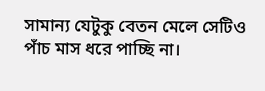সামান্য যেটুকু বেতন মেলে সেটিও পাঁচ মাস ধরে পাচ্ছি না।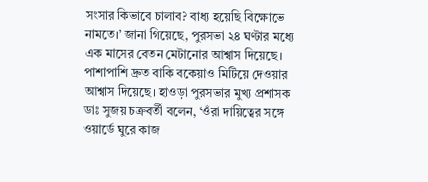সংসার কিভাবে চালাব? বাধ্য হয়েছি বিক্ষোভে নামতে।’ জানা গিয়েছে, পুরসভা ২৪ ঘণ্টার মধ্যে এক মাসের বেতন মেটানোর আশ্বাস দিয়েছে। পাশাপাশি দ্রুত বাকি বকেয়াও মিটিয়ে দেওয়ার আশ্বাস দিয়েছে। হাওড়া পুরসভার মুখ্য প্রশাসক ডাঃ সুজয় চক্রবর্তী বলেন, ‘ওঁরা দায়িত্বের সঙ্গে ওয়ার্ডে ঘুরে কাজ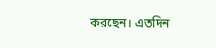করছেন। এতদিন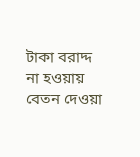টাকা বরাদ্দ না হওয়ায় বেতন দেওয়া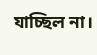যাচ্ছিল না।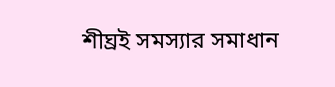শীঘ্রই সমস্যার সমাধান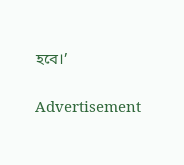হবে।’

Advertisement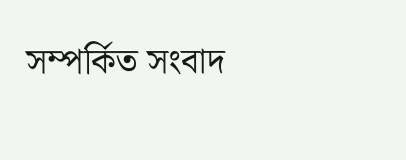সম্পর্কিত সংবাদ